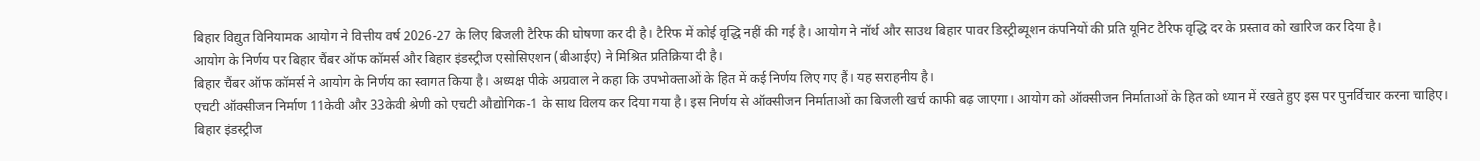बिहार विद्युत विनियामक आयोग ने वित्तीय वर्ष 2026-27 के लिए बिजली टैरिफ की घोषणा कर दी है। टैरिफ में कोई वृद्धि नहीं की गई है। आयोग ने नॉर्थ और साउथ बिहार पावर डिस्ट्रीब्यूशन कंपनियों की प्रति यूनिट टैरिफ वृद्धि दर के प्रस्ताव को खारिज कर दिया है।
आयोग के निर्णय पर बिहार चैंबर ऑफ कॉमर्स और बिहार इंडस्ट्रीज एसोसिएशन (बीआईए) ने मिश्रित प्रतिक्रिया दी है।
बिहार चैंबर ऑफ कॉमर्स ने आयोग के निर्णय का स्वागत किया है। अध्यक्ष पीके अग्रवाल ने कहा कि उपभोक्ताओं के हित में कई निर्णय लिए गए हैं। यह सराहनीय है।
एचटी ऑक्सीजन निर्माण 11केवी और 33केवी श्रेणी को एचटी औद्योगिक-1 के साथ विलय कर दिया गया है। इस निर्णय से ऑक्सीजन निर्माताओं का बिजली खर्च काफी बढ़ जाएगा। आयोग को ऑक्सीजन निर्माताओं के हित को ध्यान में रखते हुए इस पर पुनर्विचार करना चाहिए।
बिहार इंडस्ट्रीज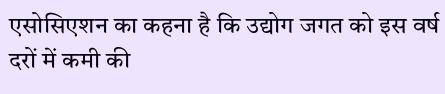एसोसिएशन का कहना है कि उद्योग जगत को इस वर्ष दरों में कमी की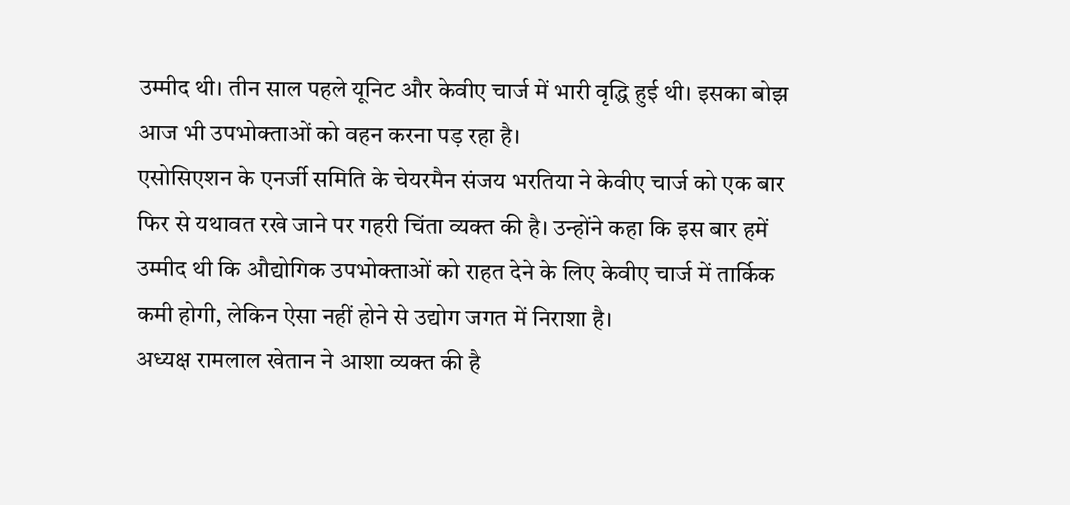उम्मीद थी। तीन साल पहले यूनिट और केवीए चार्ज में भारी वृद्धि हुई थी। इसका बोझ आज भी उपभोक्ताओं को वहन करना पड़ रहा है।
एसोसिएशन के एनर्जी समिति के चेयरमैन संजय भरतिया ने केवीए चार्ज को एक बार फिर से यथावत रखे जाने पर गहरी चिंता व्यक्त की है। उन्होंने कहा कि इस बार हमें उम्मीद थी कि औद्योगिक उपभोक्ताओं को राहत देने के लिए केवीए चार्ज में तार्किक कमी होगी, लेकिन ऐसा नहीं होने से उद्योग जगत में निराशा है।
अध्यक्ष रामलाल खेतान ने आशा व्यक्त की है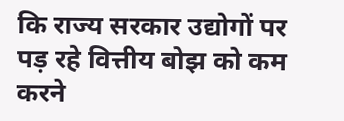कि राज्य सरकार उद्योगों पर पड़ रहे वित्तीय बोझ को कम करने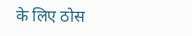के लिए ठोस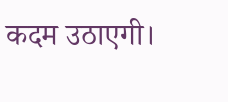कदम उठाएगी।